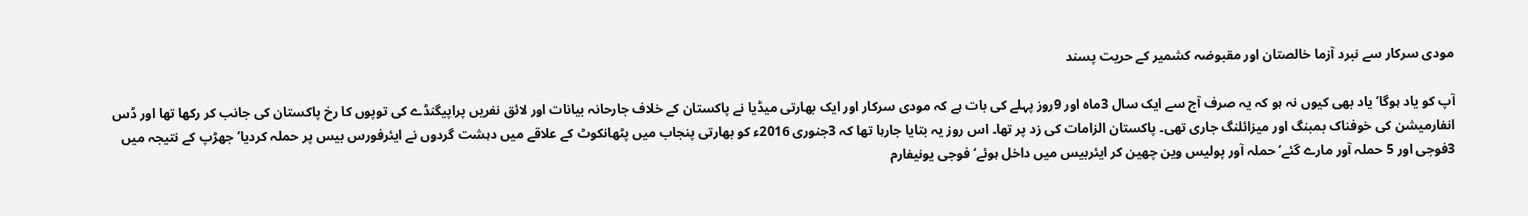مودی سرکار سے نبرد آزما خالصتان اور مقبوضہ کشمیر کے حریت پسند

آپ کو یاد ہوگا‘یاد بھی کیوں نہ ہو کہ یہ صرف آج سے ایک سال 3ماہ اور 9روز پہلے کی بات ہے کہ مودی سرکار اور ایک بھارتی میڈیا نے پاکستان کے خلاف جارحانہ بیانات اور لائق نفریں پراپیگنڈے کی توپوں کا رخ پاکستان کی جانب کر رکھا تھا اور ڈس انفارمیشن کی خوفناک بمبنگ اور میزائلنگ جاری تھی۔ پاکستان الزامات کی زد پر تھا۔ اس روز یہ بتایا جارہا تھا کہ 3جنوری 2016ء کو بھارتی پنجاب میں پٹھانکوٹ کے علاقے میں دہشت گردوں نے ایئرفورس بیس پر حملہ کردیا‘ جھڑپ کے نتیجہ میں 3فوجی اور 5 حملہ آور مارے گئے‘ حملہ آور پولیس وین چھین کر ایئربیس میں داخل ہوئے‘ فوجی یونیفارم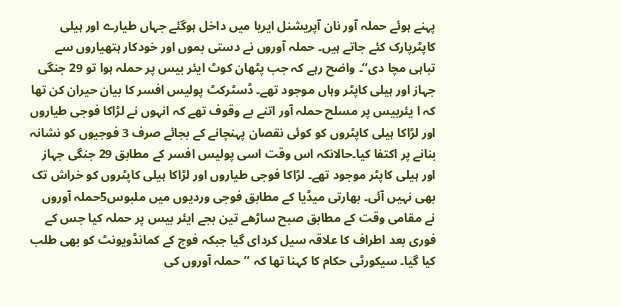پہنے ہوئے حملہ آور نان آپریشنل ایریا میں داخل ہوگئے جہاں طیارے اور ہیلی کاپٹرپارک کئے جاتے ہیں۔ حملہ آوروں نے دستی بموں اور خودکار ہتھیاروں سے تباہی مچا دی‘‘۔ واضح رہے کہ جب پٹھان کوٹ ایئر بیس پر حملہ ہوا تو 29 جنگی جہاز اور ہیلی کاپٹر وہاں موجود تھے۔ ڈسٹرکٹ پولیس افسر کا بیان حیران کن تھا کہ ا یئربیس پر مسلح حملہ آور اتنے بے وقوف تھے کہ انہوں نے لڑاکا فوجی طیاروں اور لڑاکا ہیلی کاپٹروں کو کوئی نقصان پہنچانے کے بجائے صرف 3 فوجیوں کو نشانہ بنانے پر اکتفا کیا۔حالانکہ اس وقت اسی پولیس افسر کے مطابق 29 جنگی جہاز اور ہیلی کاپٹر موجود تھے۔ لڑاکا فوجی طیاروں اور لڑاکا ہیلی کاپٹروں کو خراش تک بھی نہیں آئی۔ بھارتی میڈیا کے مطابق فوجی وردیوں میں ملبوس5حملہ آوروں نے مقامی وقت کے مطابق صبح ساڑھے تین بجے ایئر بیس پر حملہ کیا جس کے فوری بعد اطراف کا علاقہ سیل کردای گیا جبکہ فوج کے کمانڈویونٹ کو بھی طلب کیا گیا۔ سیکورٹی حکام کا کہنا تھا کہ ’’حملہ آوروں کی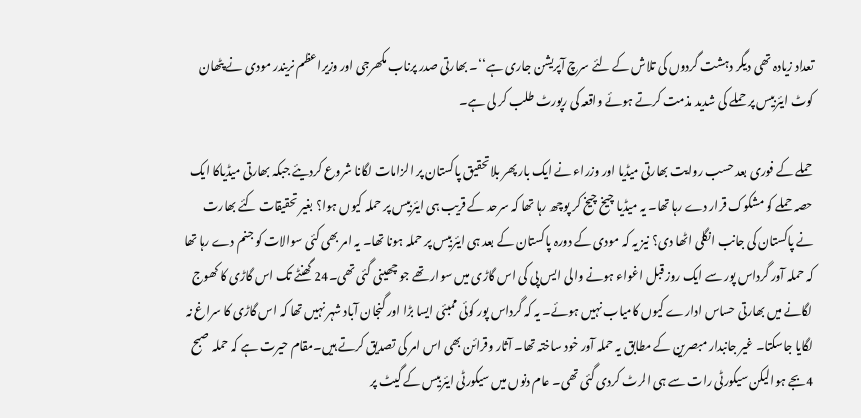تعداد زیادہ تھی دیگر دہشت گردوں کی تلاش کے لئے سرچ آپریشن جاری ہے‘‘۔ بھارتی صدر پرناب مکھرجی اور وزیراعظم نریندر مودی نے پٹھان کوٹ ایئربیس پر حملے کی شدید مذمت کرتے ہوئے واقعہ کی رپورٹ طلب کر لی ہے۔

حملے کے فوری بعد حسب روایت بھارتی میڈیا اور وزراء نے ایک بار پھر بلاتحقیق پاکستان پر الزامات لگانا شروع کردیئے جبکہ بھارتی میڈیاکا ایک حصہ حملے کو مشکوک قرار دے رہا تھا۔ یہ میڈیا چیخ چیخ کر پوچھ رہا تھا کہ سرحد کے قریب ہی ایئربیس پر حملہ کیوں ہوا؟ بغیر تحقیقات کئے بھارت نے پاکستان کی جانب انگلی اٹھا دی؟ نیز یہ کہ مودی کے دورہ پاکستان کے بعد ہی ایئربیس پر حملہ ہونا تھا۔ یہ امر بھی کئی سوالات کو جنم دے رہا تھا کہ حملہ آور گرداس پور سے ایک روز قبل اغواء ہونے والی ایس پی کی اس گاڑی میں سوار تھے جو چھینی گئی تھی۔24 گھنٹے تک اس گاڑی کا کھوج لگانے میں بھارتی حساس ادارے کیوں کامیاب نہیں ہوئے۔ یہ کہ گرداس پور کوئی ممبئی ایسا بڑا اور گنجان آباد شہر نہیں تھا کہ اس گاڑی کا سراغ نہ لگایا جاسکتا۔ غیر جانبدار مبصرین کے مطابق یہ حملہ آور خود ساختہ تھا۔ آثار وقرائن بھی اس امر کی تصدیق کرتے ہیں۔مقام حیرت ہے کہ حملہ صبح 4بجے ہوالیکن سیکورٹی رات سے ہی الرٹ کردی گئی تھی۔ عام دنوں میں سیکورٹی ایئربیس کے گیٹ پر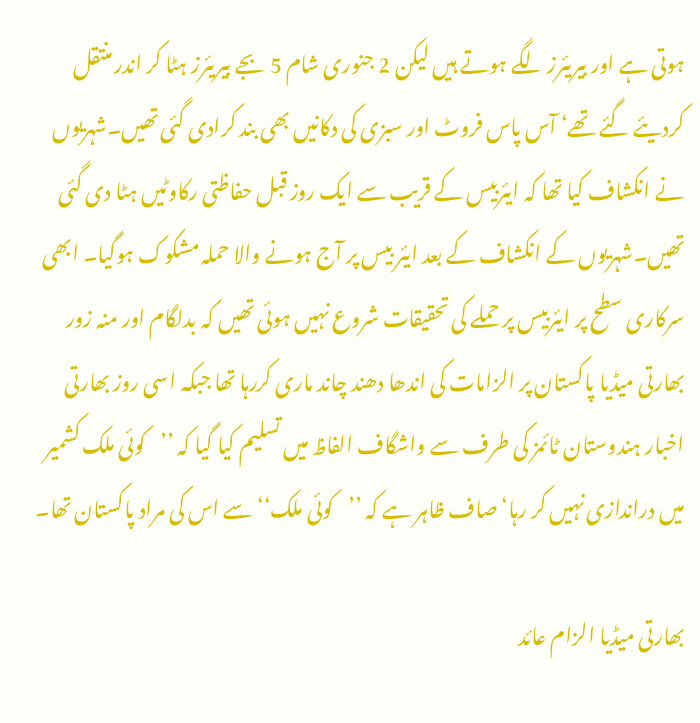ہوتی ہے اور بیریئرز لگے ہوتے ہیں لیکن 2 جنوری شام 5 بجے بیریئرز ہٹا کر اندر منتقل کردیئے گئے تھے‘ آس پاس فروٹ اور سبزی کی دکانیں بھی بند کرادی گئی تھیں۔شہریوں نے انکشاف کیا تھا کہ ایئربیس کے قریب سے ایک روز قبل حفاظتی رکاوٹیں ہٹا دی گئی تھیں۔شہریوں کے انکشاف کے بعد ایئر بیس پر آج ہونے والا حملہ مشکوک ہوگیا۔ ابھی سرکاری سطح پر ایئربیس پر حملے کی تحقیقات شروع نہیں ہوئی تھیں کہ بدلگام اور منہ زور بھارتی میڈیا پاکستان پر الزامات کی اندھا دھند چاند ماری کررہا تھا جبکہ اسی روز بھارتی اخبار ہندوستان ٹائمز کی طرف سے واشگاف الفاظ میں تسلیم کیا گیا کہ ’’کوئی ملک کشمیر میں دراندازی نہیں کر رہا‘ صاف ظاہر ہے کہ ’’کوئی ملک‘‘ سے اس کی مراد پاکستان تھا۔

بھارتی میڈیا الزام عائد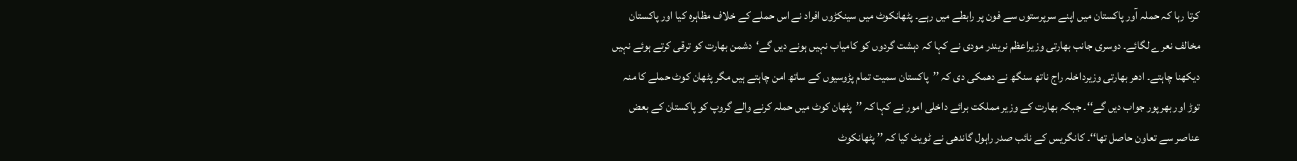کرتا رہا کہ حملہ آور پاکستان میں اپنے سرپرستوں سے فون پر رابطے میں رہے۔ پٹھانکوٹ میں سینکڑوں افراد نے اس حملے کے خلاف مظاہرہ کیا اور پاکستان مخالف نعرے لگائے۔ دوسری جانب بھارتی وزیراعظم نریندر مودی نے کہا کہ دہشت گردوں کو کامیاب نہیں ہونے دیں گے‘دشمن بھارت کو ترقی کرتے ہوئے نہیں دیکھنا چاہتے۔ ادھر بھارتی وزیرداخلہ راج ناتھ سنگھ نے دھمکی دی کہ ’’پاکستان سمیت تمام پڑوسیوں کے ساتھ امن چاہتے ہیں مگر پٹھان کوٹ حملے کا منہ توڑ اور بھرپور جواب دیں گے‘‘۔ جبکہ بھارت کے وزیر مملکت برائے داخلی امور نے کہا کہ ’’پٹھان کوٹ میں حملہ کرنے والے گروپ کو پاکستان کے بعض عناصر سے تعاون حاصل تھا‘‘۔ کانگریس کے نائب صدر راہول گاندھی نے ٹویٹ کیا کہ ’’ پٹھانکوٹ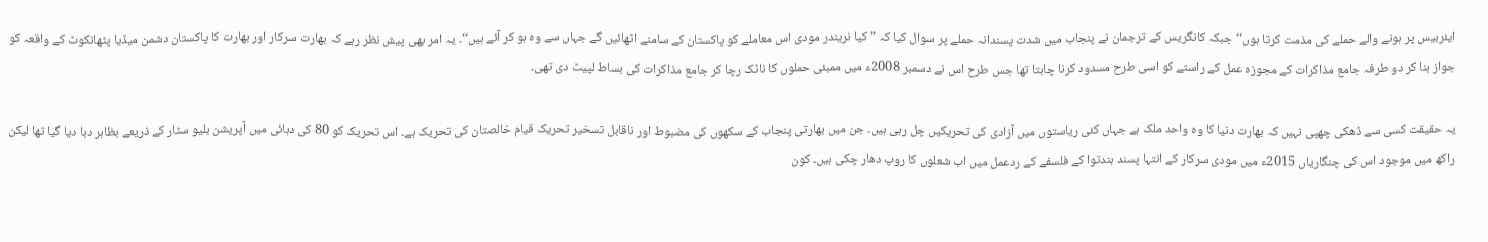ایئربیس پر ہونے والے حملے کی مذمت کرتا ہوں‘‘جبکہ کانگریس کے ترجمان نے پنجاب میں شدت پسندانہ حملے پر سوال کیا کہ ’’کیا نریندر مودی اس معاملے کو پاکستان کے سامنے اٹھائیں گے جہاں سے وہ ہو کر آئے ہیں‘‘۔ یہ امر بھی پیش نظر رہے کہ بھارت سرکار اور بھارت کا پاکستان دشمن میڈیا پٹھانکوٹ کے واقعہ کو جواز بنا کر دو طرفہ جامع مذاکرات کے مجوزہ عمل کے راستے کو اسی طرح مسدود کرنا چاہتا تھا جس طرح اس نے دسمبر 2008ء میں ممبئی حملوں کا ناٹک رچا کر جامع مذاکرات کی بساط لپیٹ دی تھی۔

یہ حقیقت کسی سے ڈھکی چھپی نہیں کہ بھارت دنیا کا وہ واحد ملک ہے جہاں کئی ریاستوں میں آزادی کی تحریکیں چل رہی ہیں۔ جن میں بھارتی پنجاب کے سکھوں کی مضبوط اور ناقابل تسخیر تحریک قیام خالصتان کی تحریک ہے۔ اس تحریک کو 80 کی دہائی میں آپریشن بلیو سٹار کے ذریعے بظاہر دبا دیا گیا تھا لیکن راکھ میں موجود اس کی چنگاریاں 2015ء میں مودی سرکار کے انتہا پسند ہندتوا کے فلسفے کے ردعمل میں اب شعلوں کا روپ دھار چکی ہیں۔ کون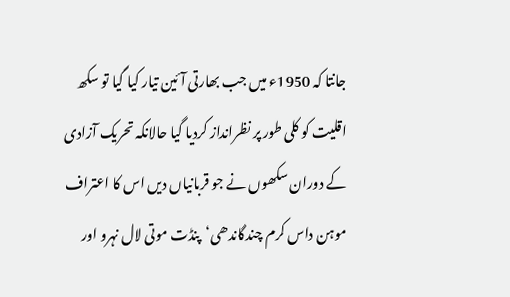جانتا کہ 1950ء میں جب بھارتی آئین تیار کیا گیا تو سکھ اقلیت کو کلی طور پر نظرانداز کردیا گیا حالانکہ تحریک آزادی کے دوران سکھوں نے جو قربانیاں دیں اس کا اعتراف موہن داس کرم چندگاندھی‘پنڈت موتی لال نہرو اور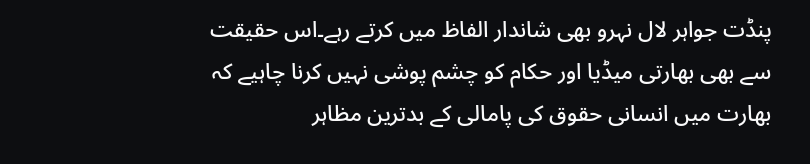پنڈت جواہر لال نہرو بھی شاندار الفاظ میں کرتے رہے۔اس حقیقت سے بھی بھارتی میڈیا اور حکام کو چشم پوشی نہیں کرنا چاہیے کہ بھارت میں انسانی حقوق کی پامالی کے بدترین مظاہر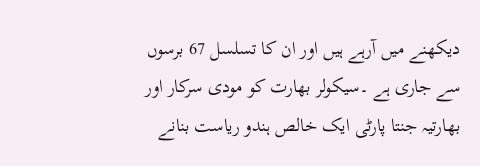دیکھنے میں آرہے ہیں اور ان کا تسلسل 67 برسوں سے جاری ہے ۔سیکولر بھارت کو مودی سرکار اور بھارتیہ جنتا پارٹی ایک خالص ہندو ریاست بنانے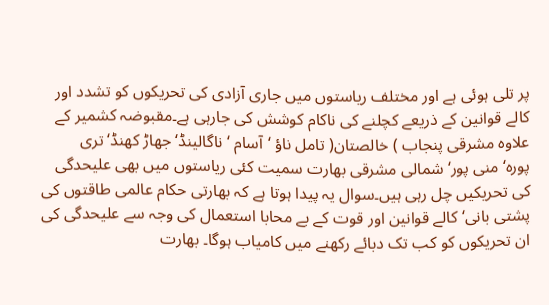پر تلی ہوئی ہے اور مختلف ریاستوں میں جاری آزادی کی تحریکوں کو تشدد اور کالے قوانین کے ذریعے کچلنے کی ناکام کوشش کی جارہی ہے۔مقبوضہ کشمیر کے علاوہ مشرقی پنجاب ) خالصتان( تامل ناؤ ‘آسام ‘ناگالینڈ‘جھاڑ کھنڈ‘ تری پورہ‘منی پور‘ شمالی مشرقی بھارت سمیت کئی ریاستوں میں بھی علیحدگی کی تحریکیں چل رہی ہیں۔سوال یہ پیدا ہوتا ہے کہ بھارتی حکام عالمی طاقتوں کی پشتی بانی‘ کالے قوانین اور قوت کے بے محابا استعمال کی وجہ سے علیحدگی کی ان تحریکوں کو کب تک دبائے رکھنے میں کامیاب ہوگا۔ بھارت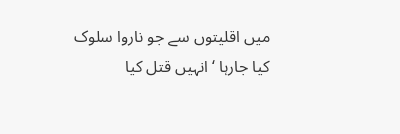میں اقلیتوں سے جو ناروا سلوک کیا جارہا ‘انہیں قتل کیا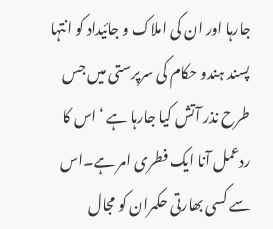جارہا اور ان کی املاک و جائیداد کو انتہا پسند ہندو حکام کی سرپرستی میں جس طرح نذر آتش کیا جارہا ہے ‘اس کا ردعمل آنا ایک فطری امر ہے۔اس سے کسی بھارتی حکمران کو مجال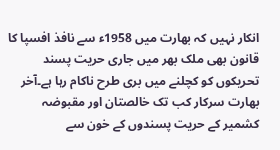انکار نہیں کہ بھارت میں 1958ء سے نافذ افسپا کا قانون بھی ملک بھر میں جاری حریت پسند تحریکوں کو کچلنے میں بری طرح ناکام رہا ہے۔آخر بھارت سرکار کب تک خالصتان اور مقبوضہ کشمیر کے حریت پسندوں کے خون سے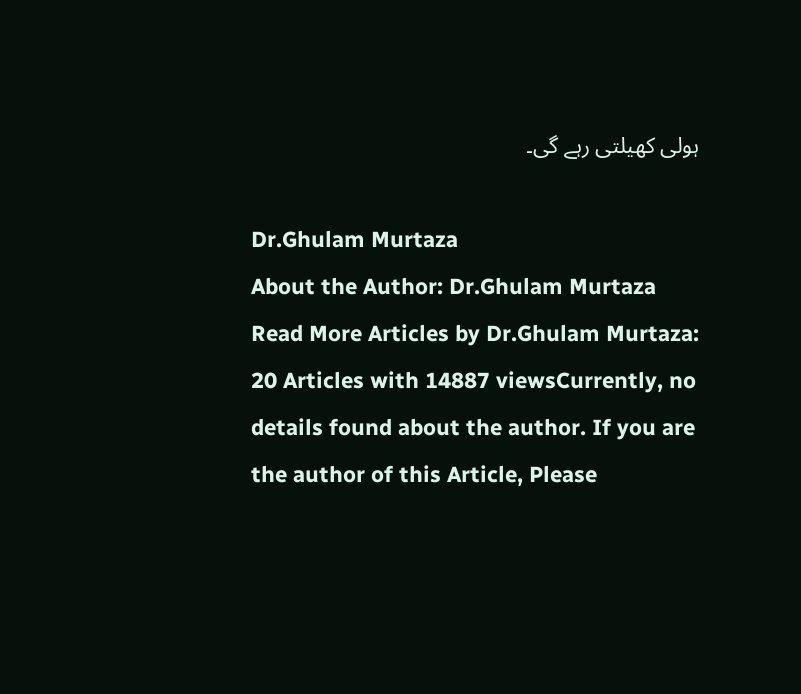ہولی کھیلتی رہے گی۔

Dr.Ghulam Murtaza
About the Author: Dr.Ghulam Murtaza Read More Articles by Dr.Ghulam Murtaza: 20 Articles with 14887 viewsCurrently, no details found about the author. If you are the author of this Article, Please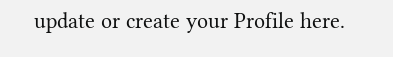update or create your Profile here.